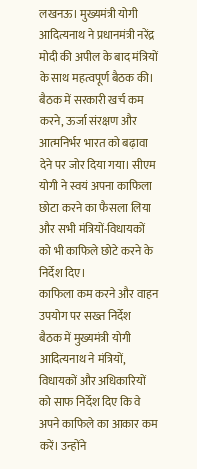लखनऊ। मुख्यमंत्री योगी आदित्यनाथ ने प्रधानमंत्री नरेंद्र मोदी की अपील के बाद मंत्रियों के साथ महत्वपूर्ण बैठक की। बैठक में सरकारी खर्च कम करने, ऊर्जा संरक्षण और आत्मनिर्भर भारत को बढ़ावा देने पर जोर दिया गया। सीएम योगी ने स्वयं अपना काफिला छोटा करने का फैसला लिया और सभी मंत्रियों-विधायकों को भी काफिले छोटे करने के निर्देश दिए।
काफिला कम करने और वाहन उपयोग पर सख्त निर्देश
बैठक में मुख्यमंत्री योगी आदित्यनाथ ने मंत्रियों, विधायकों और अधिकारियों को साफ निर्देश दिए कि वे अपने काफिले का आकार कम करें। उन्होंने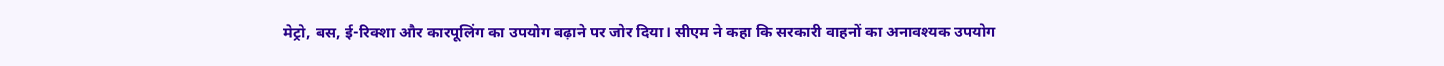मेट्रो, बस, ई-रिक्शा और कारपूलिंग का उपयोग बढ़ाने पर जोर दिया। सीएम ने कहा कि सरकारी वाहनों का अनावश्यक उपयोग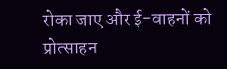रोका जाए और ई-वाहनों को प्रोत्साहन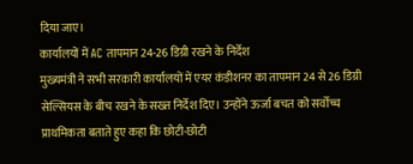दिया जाए।
कार्यालयों में AC तापमान 24-26 डिग्री रखने के निर्देश
मुख्यमंत्री ने सभी सरकारी कार्यालयों में एयर कंडीशनर का तापमान 24 से 26 डिग्री सेल्सियस के बीच रखने के सख्त निर्देश दिए। उन्होंने ऊर्जा बचत को सर्वोच्च प्राथमिकता बताते हुए कहा कि छोटी-छोटी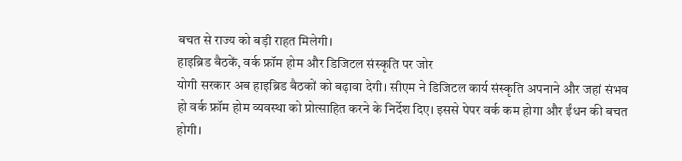बचत से राज्य को बड़ी राहत मिलेगी।
हाइब्रिड बैठकें, वर्क फ्रॉम होम और डिजिटल संस्कृति पर जोर
योगी सरकार अब हाइब्रिड बैठकों को बढ़ावा देगी। सीएम ने डिजिटल कार्य संस्कृति अपनाने और जहां संभव हो वर्क फ्रॉम होम व्यवस्था को प्रोत्साहित करने के निर्देश दिए। इससे पेपर वर्क कम होगा और ईंधन की बचत होगी।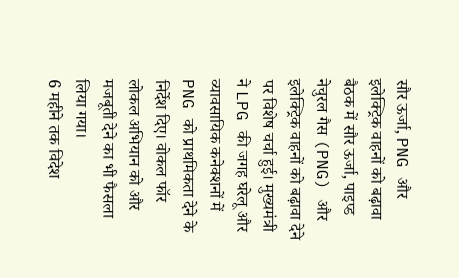सौर ऊर्जा, PNG और इलेक्ट्रिक वाहनों को बढ़ावा
बैठक में सौर ऊर्जा, पाइप्ड नेचुरल गैस (PNG) और इलेक्ट्रिक वाहनों को बढ़ावा देने पर विशेष चर्चा हुई। मुख्यमंत्री ने LPG की जगह घरेलू और व्यावसायिक कनेक्शनों में PNG को प्राथमिकता देने के निर्देश दिए। वोकल फॉर लोकल अभियान को और मजबूती देने का भी फैसला लिया गया।
6 महीने तक विदेश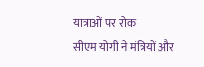यात्राओं पर रोक
सीएम योगी ने मंत्रियों और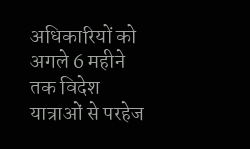अधिकारियों को अगले 6 महीने तक विदेश यात्राओं से परहेज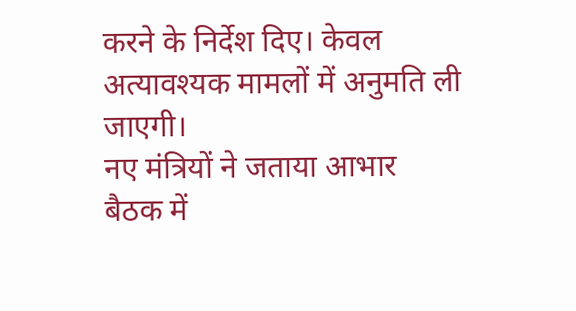करने के निर्देश दिए। केवल अत्यावश्यक मामलों में अनुमति ली जाएगी।
नए मंत्रियों ने जताया आभार
बैठक में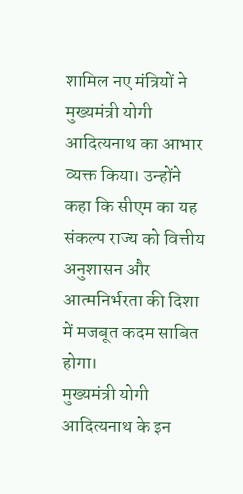शामिल नए मंत्रियों ने मुख्यमंत्री योगी आदित्यनाथ का आभार व्यक्त किया। उन्होंने कहा कि सीएम का यह संकल्प राज्य को वित्तीय अनुशासन और आत्मनिर्भरता की दिशा में मजबूत कदम साबित होगा।
मुख्यमंत्री योगी आदित्यनाथ के इन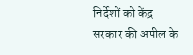निर्देशों को केंद्र सरकार की अपील के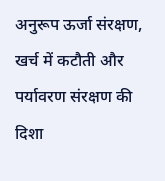अनुरूप ऊर्जा संरक्षण, खर्च में कटौती और पर्यावरण संरक्षण की दिशा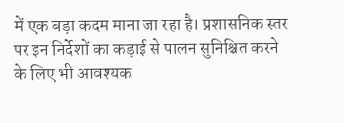में एक बड़ा कदम माना जा रहा है। प्रशासनिक स्तर पर इन निर्देशों का कड़ाई से पालन सुनिश्चित करने के लिए भी आवश्यक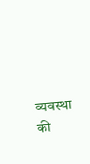व्यवस्था की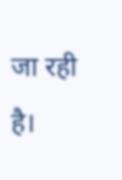जा रही है।